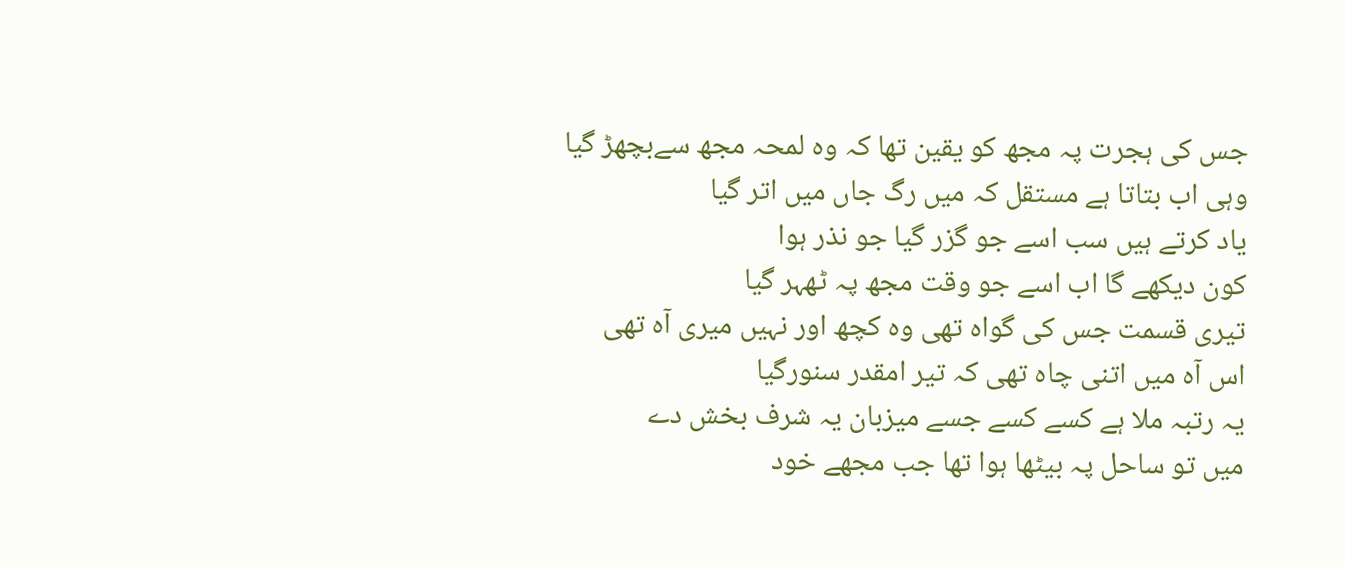جس کی ہجرت پہ مجھ کو یقین تھا کہ وہ لمحہ مجھ سےبچھڑ گیا
وہی اب بتاتا ہے مستقل کہ میں رگ جاں میں اتر گیا
یاد کرتے ہیں سب اسے جو گزر گیا جو نذر ہوا
کون دیکھے گا اب اسے جو وقت مجھ پہ ٹھہر گیا
تیری قسمت جس کی گواہ تھی وہ کچھ اور نہیں میری آہ تھی
اس آہ میں اتنی چاہ تھی کہ تیر امقدر سنورگیا
یہ رتبہ ملا ہے کسے کسے جسے میزبان یہ شرف بخش دے
میں تو ساحل پہ بیٹھا ہوا تھا جب مجھے خود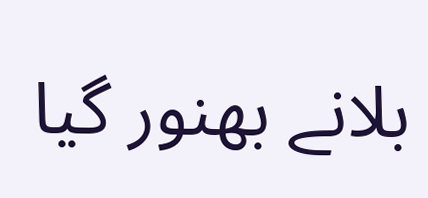بلانے بھنور گیا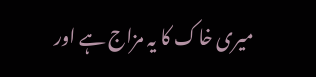میری خاک کا یہ مزاج ہے اور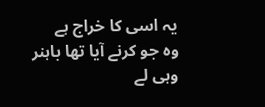یہ اسی کا خراج ہے
وہ جو کرنے آیا تھا باہنر وہی لے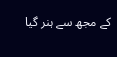کے مجھ سے ہنر گیا